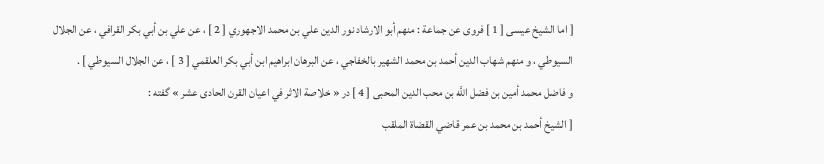[ اما الشيخ عيسى [ 1 ] فروى عن جماعة : منهم أبو الارشاد نور الدين علي بن محمد الاجهوري [ 2 ] ، عن علي بن أبي بكر القرافي ، عن الجلال السيوطي ، و منهم شهاب الدين أحمد بن محمد الشهير بالخفاجي ، عن البرهان ابراهيم ابن أبي بكر العلقمي [ 3 ] ، عن الجلال السيوطي ] .
و فاضل محمد أمين بن فضل اللَّه بن محب الدين المحبى [ 4 ] در « خلاصة الاثر في اعيان القرن الحادى عشر » گفته :
[ الشيخ أحمد بن محمد بن عمر قاضي القضاة الملقب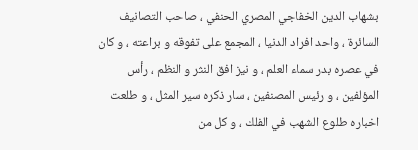بشهاب الدين الخفاجي المصري الحنفي ، صاحب التصانيف السائرة ، واحد افراد الدنيا ، المجمع على تفوقه و براعته ، و كان في عصره بدر سماء العلم ، و نيز افق النثر و النظم ، رأس المؤلفين ، و رئيس المصنفين ، سار ذكره سير المثل ، و طلعت اخباره طلوع الشهب في الفلك ، و كل من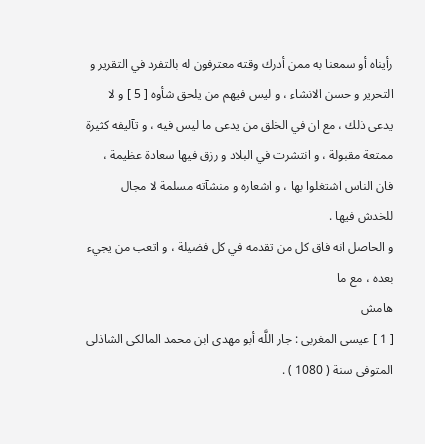رأيناه أو سمعنا به ممن أدرك وقته معترفون له بالتفرد في التقرير و التحرير و حسن الانشاء ، و ليس فيهم من يلحق شأوه [ 5 ] و لا يدعى ذلك ، مع ان في الخلق من يدعى ما ليس فيه ، و تآليفه كثيرة ممتعة مقبولة ، و انتشرت في البلاد و رزق فيها سعادة عظيمة ، فان الناس اشتغلوا بها ، و اشعاره و منشآته مسلمة لا مجال للخدش فيها .
و الحاصل انه فاق كل من تقدمه في كل فضيلة ، و اتعب من يجيء بعده ، مع ما
هامش
[ 1 ] عيسى المغربى : جار اللَّه أبو مهدى ابن محمد المالكى الشاذلى المتوفى سنة ( 1080 ) .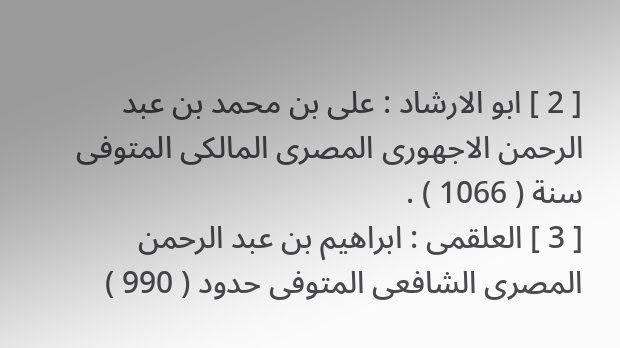[ 2 ] ابو الارشاد : على بن محمد بن عبد الرحمن الاجهورى المصرى المالكى المتوفى سنة ( 1066 ) .
[ 3 ] العلقمى : ابراهيم بن عبد الرحمن المصرى الشافعى المتوفى حدود ( 990 )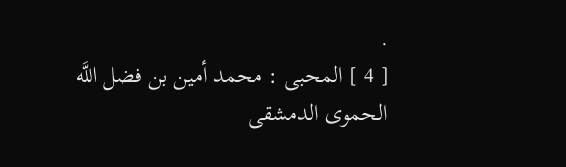.
[ 4 ] المحبى : محمد أمين بن فضل اللَّه الحموى الدمشقى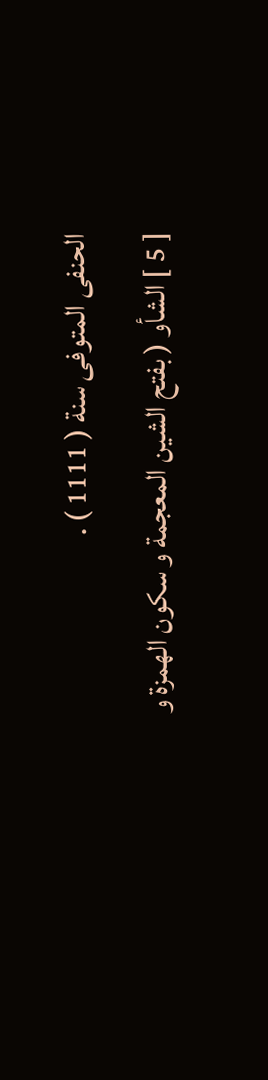الحنفى المتوفى سنة ( 1111 ) .
[ 5 ] الشأو ( بفتح الشين المعجمة و سكون الهمزة و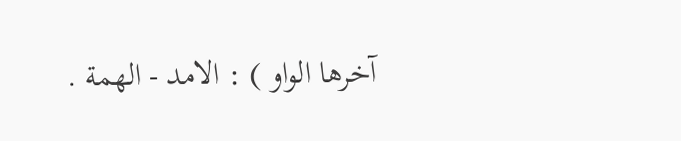آخرها الواو ) : الامد - الهمة .